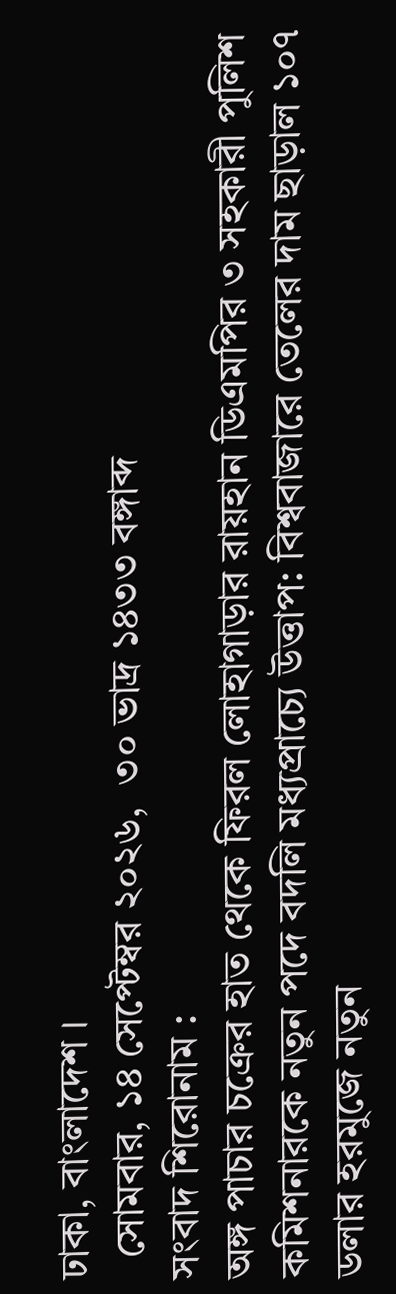ঢাকা, বাংলাদেশ ।
  সোমবার, ১৪ সেপ্টেম্বর ২০২৬,  ৩০ ভাদ্র ১৪৩৩ বঙ্গাব্দ
সংবাদ শিরোনাম :
অঙ্গ পাচার চক্রের হাত থেকে ফিরল লোহাগাড়ার রায়হান ডিএমপির ৩ সহকারী পুলিশ কমিশনারকে নতুন পদে বদলি মধ্যপ্রাচ্যে উত্তাপ: বিশ্ববাজারে তেলের দাম ছাড়াল ১০৭ ডলার হরমুজে নতুন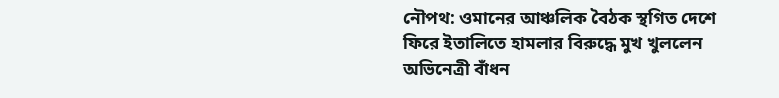নৌপথ: ওমানের আঞ্চলিক বৈঠক স্থগিত দেশে ফিরে ইতালিতে হামলার বিরুদ্ধে মুখ খুললেন অভিনেত্রী বাঁধন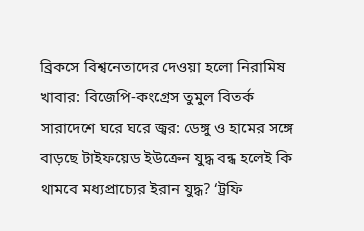ব্রিকসে বিশ্বনেতাদের দেওয়া হলো নিরামিষ খাবার: বিজেপি-কংগ্রেস তুমুল বিতর্ক সারাদেশে ঘরে ঘরে জ্বর: ডেঙ্গু ও হামের সঙ্গে বাড়ছে টাইফয়েড ইউক্রেন যুদ্ধ বন্ধ হলেই কি থামবে মধ্যপ্রাচ্যের ইরান যুদ্ধ? ‘ট্রফি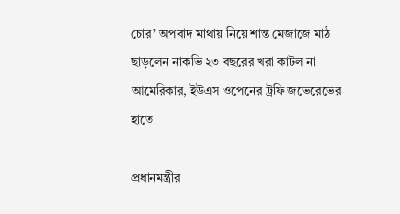চোর’ অপবাদ মাথায় নিয়ে শান্ত মেজাজে মাঠ ছাড়লেন নাকভি ২৩ বছরের খরা কাটল না আমেরিকার, ইউএস ওপেনের ট্রফি জভেরেভের হাতে

প্রধানমন্ত্রীর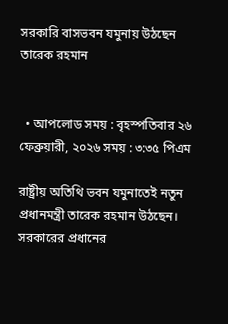সরকারি বাসভবন যমুনায় উঠছেন তারেক রহমান


  • আপলোড সময় : বৃহস্পতিবার ২৬ ফেব্রুয়ারী, ২০২৬ সময় : ৩:৩৫ পিএম

রাষ্ট্রীয় অতিথি ভবন যমুনাতেই নতুন প্রধানমন্ত্রী তারেক রহমান উঠছেন। সরকারের প্রধানের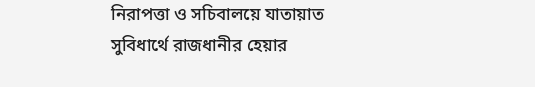নিরাপত্তা ও সচিবালয়ে যাতায়াত সুবিধার্থে রাজধানীর হেয়ার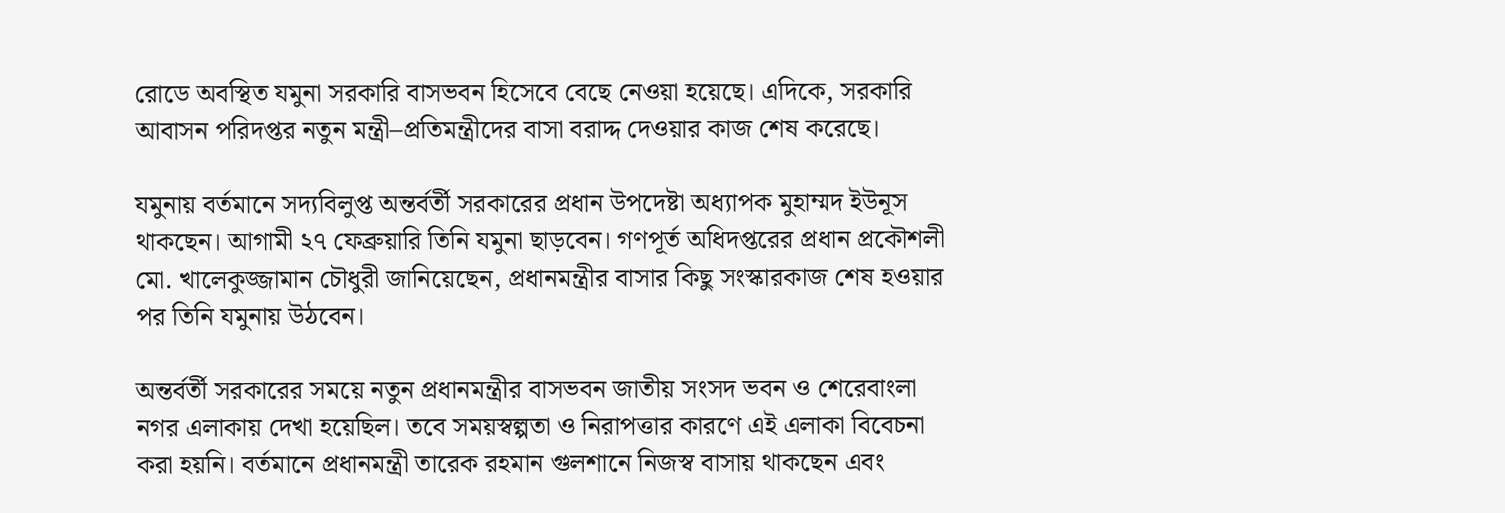রোডে অবস্থিত যমুনা সরকারি বাসভবন হিসেবে বেছে নেওয়া হয়েছে। এদিকে, সরকারি আবাসন পরিদপ্তর নতুন মন্ত্রী–প্রতিমন্ত্রীদের বাসা বরাদ্দ দেওয়ার কাজ শেষ করেছে।

যমুনায় বর্তমানে সদ্যবিলুপ্ত অন্তর্বর্তী সরকারের প্রধান উপদেষ্টা অধ্যাপক মুহাম্মদ ইউনূস থাকছেন। আগামী ২৭ ফেব্রুয়ারি তিনি যমুনা ছাড়বেন। গণপূর্ত অধিদপ্তরের প্রধান প্রকৌশলী মো. খালেকুজ্জামান চৌধুরী জানিয়েছেন, প্রধানমন্ত্রীর বাসার কিছু সংস্কারকাজ শেষ হওয়ার পর তিনি যমুনায় উঠবেন।

অন্তর্বর্তী সরকারের সময়ে নতুন প্রধানমন্ত্রীর বাসভবন জাতীয় সংসদ ভবন ও শেরেবাংলা নগর এলাকায় দেখা হয়েছিল। তবে সময়স্বল্পতা ও নিরাপত্তার কারণে এই এলাকা বিবেচনা করা হয়নি। বর্তমানে প্রধানমন্ত্রী তারেক রহমান গুলশানে নিজস্ব বাসায় থাকছেন এবং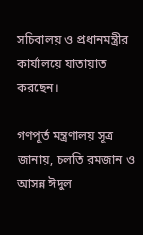সচিবালয় ও প্রধানমন্ত্রীর কার্যালয়ে যাতায়াত করছেন।

গণপূর্ত মন্ত্রণালয় সূত্র জানায়, চলতি রমজান ও আসন্ন ঈদুল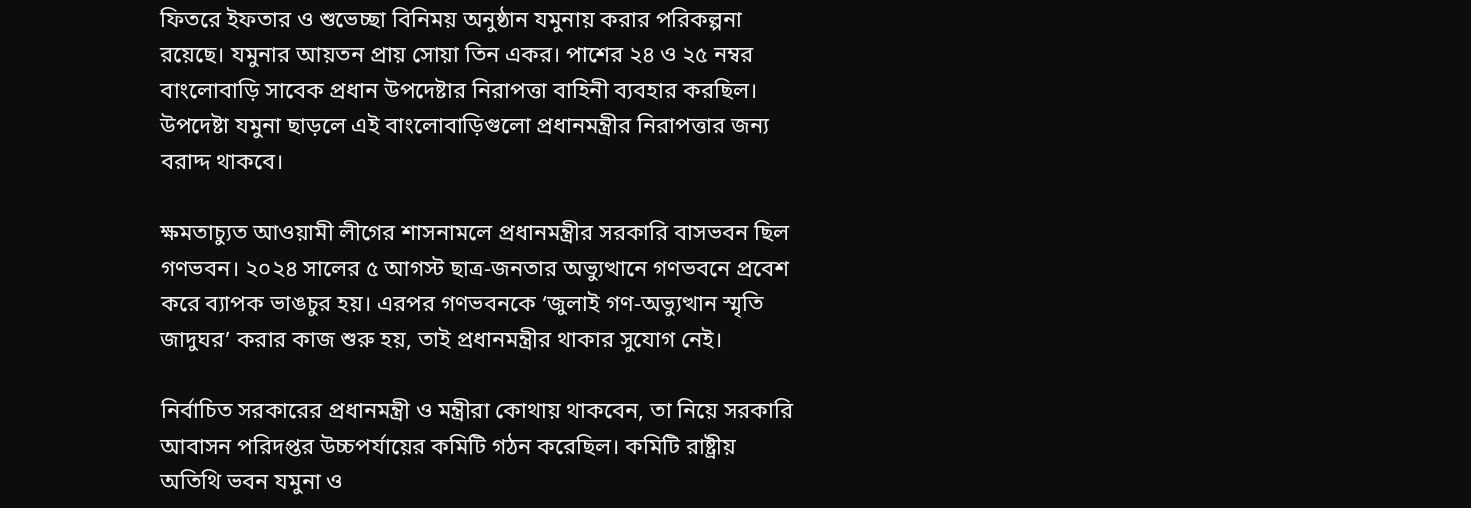ফিতরে ইফতার ও শুভেচ্ছা বিনিময় অনুষ্ঠান যমুনায় করার পরিকল্পনা রয়েছে। যমুনার আয়তন প্রায় সোয়া তিন একর। পাশের ২৪ ও ২৫ নম্বর বাংলোবাড়ি সাবেক প্রধান উপদেষ্টার নিরাপত্তা বাহিনী ব্যবহার করছিল। উপদেষ্টা যমুনা ছাড়লে এই বাংলোবাড়িগুলো প্রধানমন্ত্রীর নিরাপত্তার জন্য বরাদ্দ থাকবে।

ক্ষমতাচ্যুত আওয়ামী লীগের শাসনামলে প্রধানমন্ত্রীর সরকারি বাসভবন ছিল গণভবন। ২০২৪ সালের ৫ আগস্ট ছাত্র-জনতার অভ্যুত্থানে গণভবনে প্রবেশ করে ব্যাপক ভাঙচুর হয়। এরপর গণভবনকে ‘জুলাই গণ-অভ্যুত্থান স্মৃতি জাদুঘর’ করার কাজ শুরু হয়, তাই প্রধানমন্ত্রীর থাকার সুযোগ নেই।

নির্বাচিত সরকারের প্রধানমন্ত্রী ও মন্ত্রীরা কোথায় থাকবেন, তা নিয়ে সরকারি আবাসন পরিদপ্তর উচ্চপর্যায়ের কমিটি গঠন করেছিল। কমিটি রাষ্ট্রীয় অতিথি ভবন যমুনা ও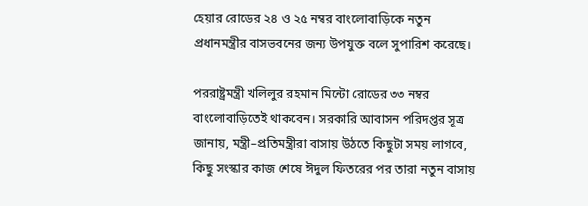হেয়ার রোডের ২৪ ও ২৫ নম্বর বাংলোবাড়িকে নতুন প্রধানমন্ত্রীর বাসভবনের জন্য উপযুক্ত বলে সুপারিশ করেছে।

পররাষ্ট্রমন্ত্রী খলিলুর রহমান মিন্টো রোডের ৩৩ নম্বর বাংলোবাড়িতেই থাকবেন। সরকারি আবাসন পরিদপ্তর সূত্র জানায়, মন্ত্রী–প্রতিমন্ত্রীরা বাসায় উঠতে কিছুটা সময় লাগবে, কিছু সংস্কার কাজ শেষে ঈদুল ফিতরের পর তারা নতুন বাসায়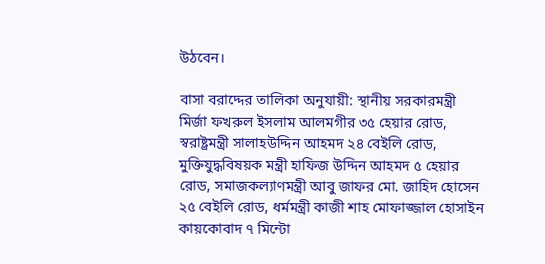উঠবেন।

বাসা বরাদ্দের তালিকা অনুযায়ী: স্থানীয় সরকারমন্ত্রী মির্জা ফখরুল ইসলাম আলমগীর ৩৫ হেয়ার রোড, স্বরাষ্ট্রমন্ত্রী সালাহউদ্দিন আহমদ ২৪ বেইলি রোড, মুক্তিযুদ্ধবিষয়ক মন্ত্রী হাফিজ উদ্দিন আহমদ ৫ হেয়ার রোড, সমাজকল্যাণমন্ত্রী আবু জাফর মো. জাহিদ হোসেন ২৫ বেইলি রোড, ধর্মমন্ত্রী কাজী শাহ মোফাজ্জাল হোসাইন কায়কোবাদ ৭ মিন্টো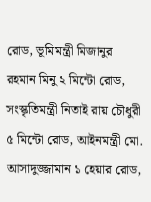রোড, ভূমিমন্ত্রী মিজানুর রহমান মিনু ২ মিন্টো রোড, সংস্কৃতিমন্ত্রী নিতাই রায় চৌধুরী ৫ মিন্টো রোড, আইনমন্ত্রী মো. আসাদুজ্জামান ১ হেয়ার রোড,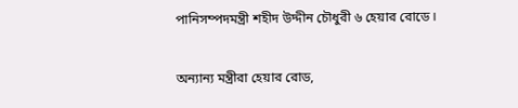পানিসম্পদমন্ত্রী শহীদ উদ্দীন চৌধুরী ৬ হেয়ার রোডে।

অন্যান্য মন্ত্রীরা হেয়ার রোড,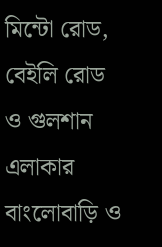মিন্টো রোড, বেইলি রোড ও গুলশান এলাকার বাংলোবাড়ি ও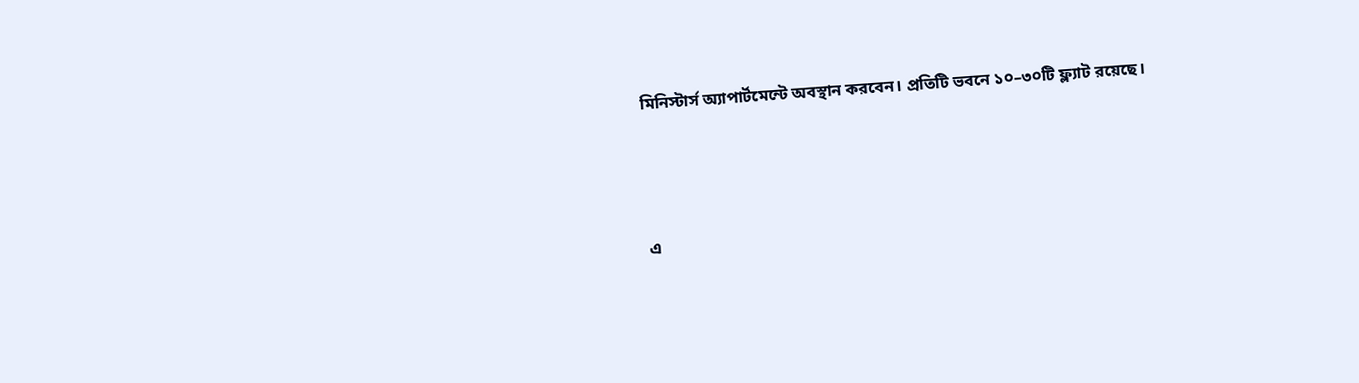মিনিস্টার্স অ্যাপার্টমেন্টে অবস্থান করবেন। প্রতিটি ভবনে ১০–৩০টি ফ্ল্যাট রয়েছে।



এ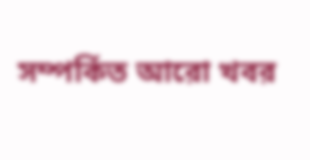সম্পর্কিত আরো খবর